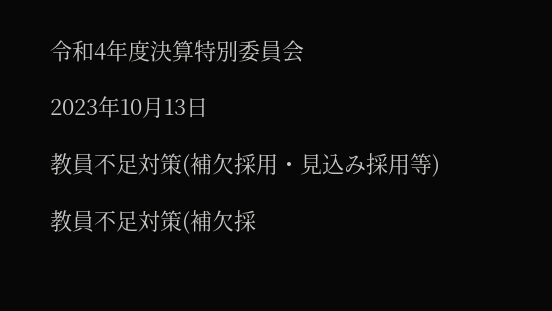令和4年度決算特別委員会

2023年10月13日

教員不足対策(補欠採用・見込み採用等)

教員不足対策(補欠採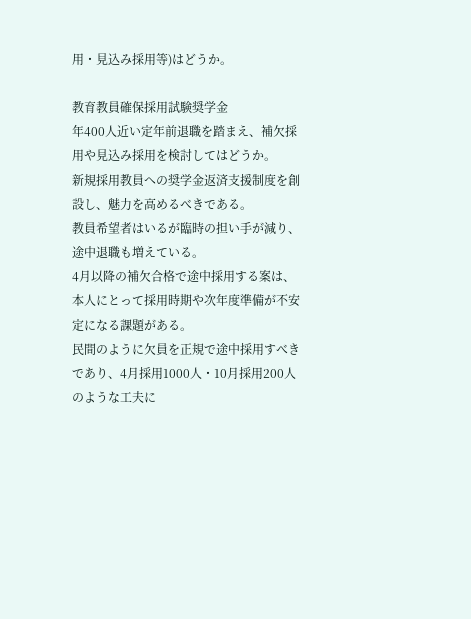用・見込み採用等)はどうか。

教育教員確保採用試験奨学金
年400人近い定年前退職を踏まえ、補欠採用や見込み採用を検討してはどうか。
新規採用教員への奨学金返済支援制度を創設し、魅力を高めるべきである。
教員希望者はいるが臨時の担い手が減り、途中退職も増えている。
4月以降の補欠合格で途中採用する案は、本人にとって採用時期や次年度準備が不安定になる課題がある。
民間のように欠員を正規で途中採用すべきであり、4月採用1000人・10月採用200人のような工夫に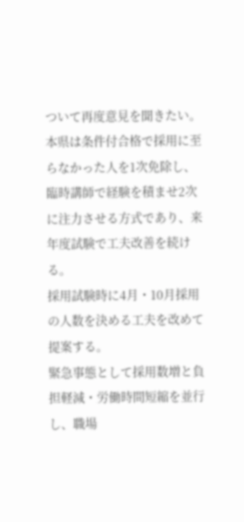ついて再度意見を聞きたい。
本県は条件付合格で採用に至らなかった人を1次免除し、臨時講師で経験を積ませ2次に注力させる方式であり、来年度試験で工夫改善を続ける。
採用試験時に4月・10月採用の人数を決める工夫を改めて提案する。
緊急事態として採用数増と負担軽減・労働時間短縮を並行し、職場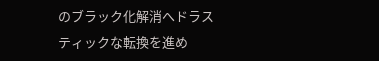のブラック化解消へドラスティックな転換を進め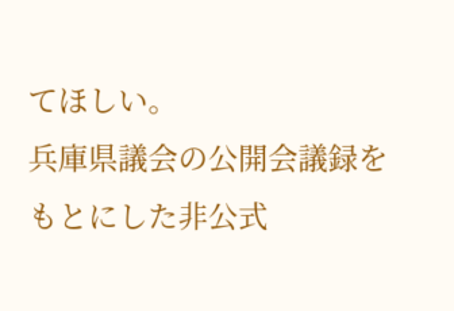てほしい。
兵庫県議会の公開会議録をもとにした非公式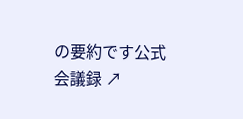の要約です公式会議録 ↗